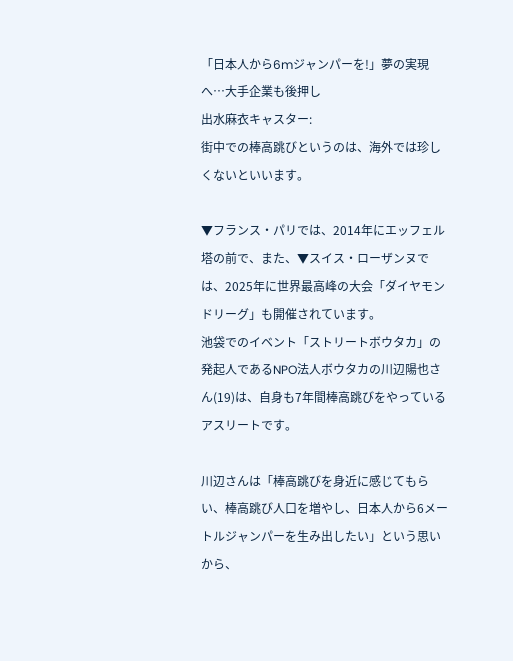「日本人から6mジャンパーを!」夢の実現へ…大手企業も後押し
出水麻衣キャスター:
街中での棒高跳びというのは、海外では珍しくないといいます。

▼フランス・パリでは、2014年にエッフェル塔の前で、また、▼スイス・ローザンヌでは、2025年に世界最高峰の大会「ダイヤモンドリーグ」も開催されています。
池袋でのイベント「ストリートボウタカ」の発起人であるNPO法人ボウタカの川辺陽也さん(19)は、自身も7年間棒高跳びをやっているアスリートです。

川辺さんは「棒高跳びを身近に感じてもらい、棒高跳び人口を増やし、日本人から6メートルジャンパーを生み出したい」という思いから、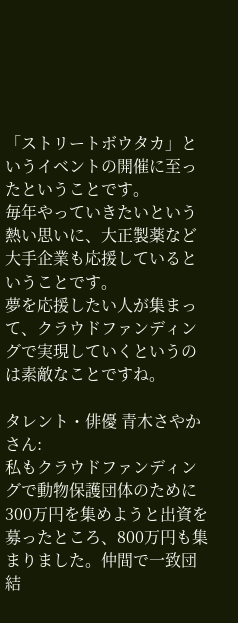「ストリートボウタカ」というイベントの開催に至ったということです。
毎年やっていきたいという熱い思いに、大正製薬など大手企業も応援しているということです。
夢を応援したい人が集まって、クラウドファンディングで実現していくというのは素敵なことですね。

タレント・俳優 青木さやかさん:
私もクラウドファンディングで動物保護団体のために300万円を集めようと出資を募ったところ、800万円も集まりました。仲間で一致団結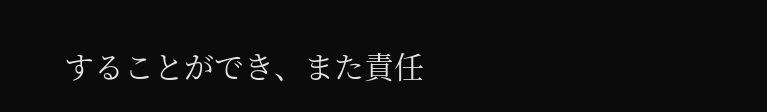することができ、また責任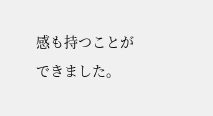感も持つことができました。